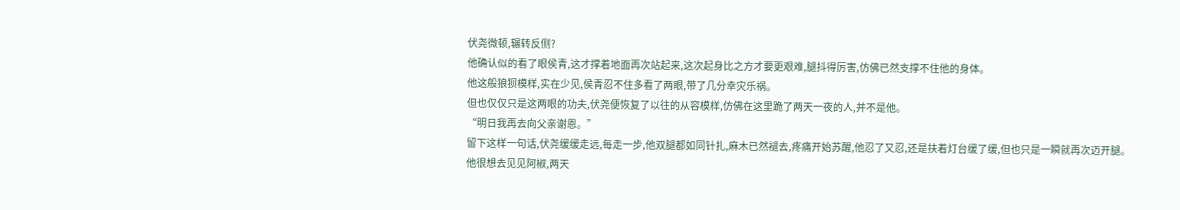伏尧微顿,辗转反侧?
他确认似的看了眼侯青,这才撑着地面再次站起来,这次起身比之方才要更艰难,腿抖得厉害,仿佛已然支撑不住他的身体。
他这般狼狈模样,实在少见,侯青忍不住多看了两眼,带了几分幸灾乐祸。
但也仅仅只是这两眼的功夫,伏尧便恢复了以往的从容模样,仿佛在这里跪了两天一夜的人,并不是他。
“明日我再去向父亲谢恩。”
留下这样一句话,伏尧缓缓走远,每走一步,他双腿都如同针扎,麻木已然褪去,疼痛开始苏醒,他忍了又忍,还是扶着灯台缓了缓,但也只是一瞬就再次迈开腿。
他很想去见见阿椒,两天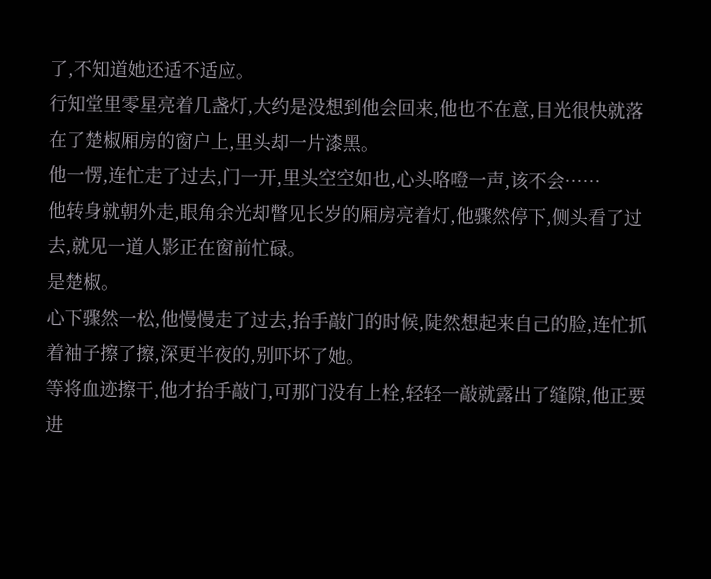了,不知道她还适不适应。
行知堂里零星亮着几盏灯,大约是没想到他会回来,他也不在意,目光很快就落在了楚椒厢房的窗户上,里头却一片漆黑。
他一愣,连忙走了过去,门一开,里头空空如也,心头咯噔一声,该不会……
他转身就朝外走,眼角余光却瞥见长岁的厢房亮着灯,他骤然停下,侧头看了过去,就见一道人影正在窗前忙碌。
是楚椒。
心下骤然一松,他慢慢走了过去,抬手敲门的时候,陡然想起来自己的脸,连忙抓着袖子擦了擦,深更半夜的,别吓坏了她。
等将血迹擦干,他才抬手敲门,可那门没有上栓,轻轻一敲就露出了缝隙,他正要进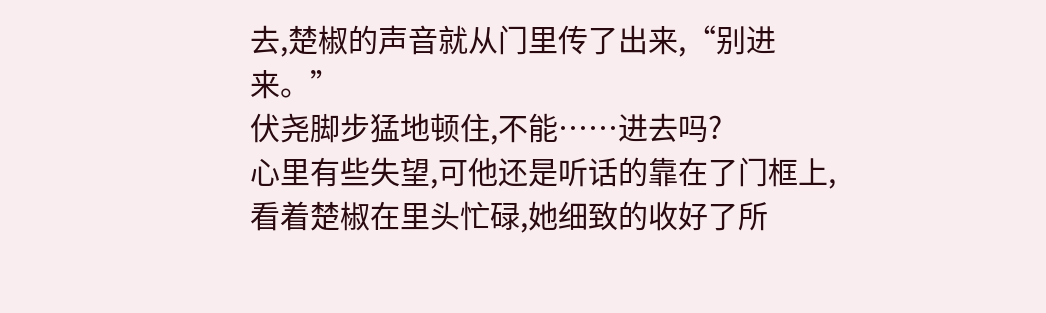去,楚椒的声音就从门里传了出来,“别进来。”
伏尧脚步猛地顿住,不能……进去吗?
心里有些失望,可他还是听话的靠在了门框上,看着楚椒在里头忙碌,她细致的收好了所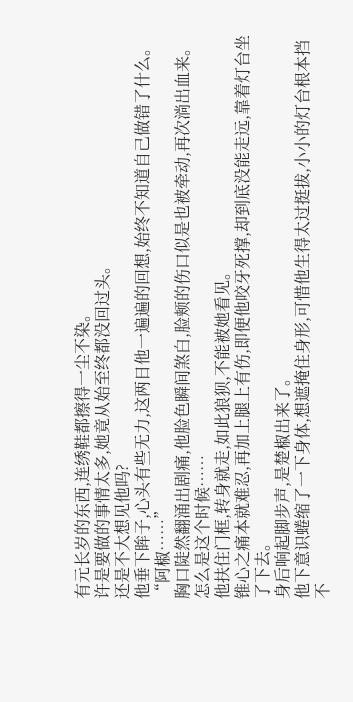有元长岁的东西,连绣鞋都擦得一尘不染。
许是要做的事情太多,她竟从始至终都没回过头。
还是不大想见他吗?
他垂下眸子,心头有些无力,这两日他一遍遍的回想,始终不知道自己做错了什么。
“阿椒……”
胸口陡然翻涌出剧痛,他脸色瞬间煞白,脸颊的伤口似是也被牵动,再次淌出血来。
怎么是这个时候……
他扶住门框,转身就走,如此狼狈,不能被她看见。
锥心之痛本就难忍,再加上腿上有伤,即便他咬牙死撑,却到底没能走远,靠着灯台坐了下去。
身后响起脚步声,是楚椒出来了。
他下意识蜷缩了一下身体,想遮掩住身形,可惜他生得太过挺拔,小小的灯台根本挡不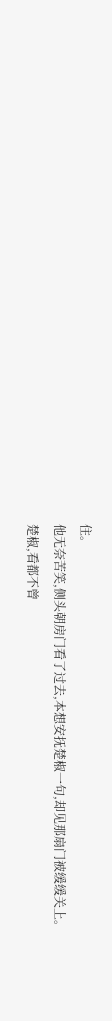住。
他无奈苦笑,侧头朝房门看了过去,本想安抚楚椒一句,却见那扇门被缓缓关上。
楚椒,看都不曾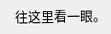往这里看一眼。